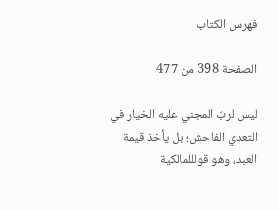فهرس الكتاب

الصفحة 398 من 477

ليس لربّ المجني عليه الخيار في التعدي الفاحش؛ بل يأخذ قيمة العبد، وهو قولللمالكية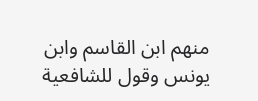منهم ابن القاسم وابن يونس وقول للشافعية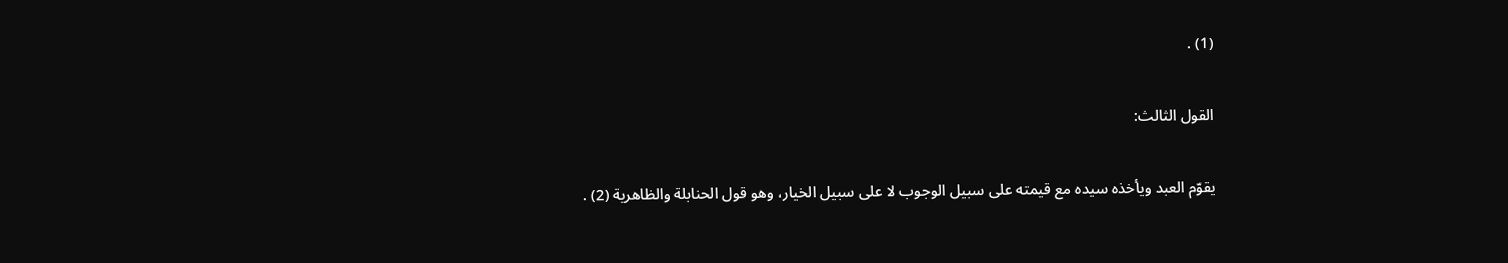(1) .

القول الثالث:

يقوّم العبد ويأخذه سيده مع قيمته على سبيل الوجوب لا على سبيل الخيار، وهو قول الحنابلة والظاهرية (2) .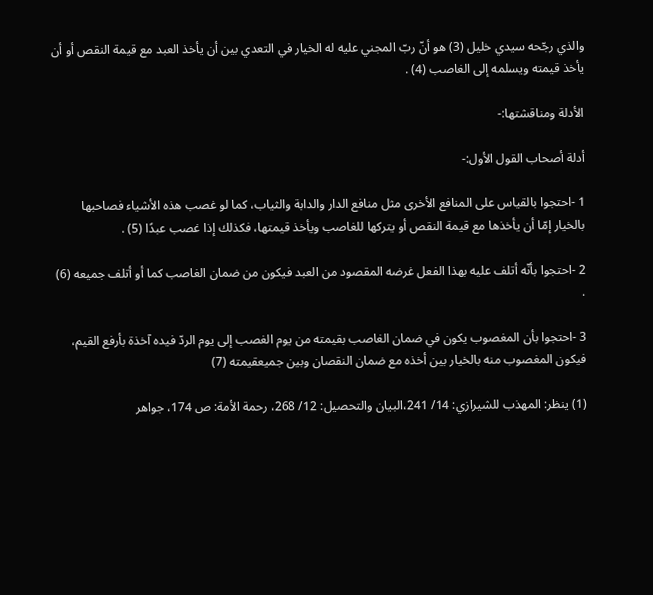والذي رجّحه سيدي خليل (3) هو أنّ ربّ المجني عليه له الخيار في التعدي بين أن يأخذ العبد مع قيمة النقص أو أن يأخذ قيمته ويسلمه إلى الغاصب (4) .

الأدلة ومناقشتها:-

أدلة أصحاب القول الأول:-

1 -احتجوا بالقياس على المنافع الأخرى مثل منافع الدار والدابة والثياب، كما لو غصب هذه الأشياء فصاحبها بالخيار إمّا أن يأخذها مع قيمة النقص أو يتركها للغاصب ويأخذ قيمتها، فكذلك إذا غصب عبدًا (5) .

2 -احتجوا بأنّه أتلف عليه بهذا الفعل غرضه المقصود من العبد فيكون من ضمان الغاصب كما أو أتلف جميعه (6) .

3 -احتجوا بأن المغصوب يكون في ضمان الغاصب بقيمته من يوم الغصب إلى يوم الردّ فيده آخذة بأرفع القيم، فيكون المغصوب منه بالخيار بين أخذه مع ضمان النقصان وبين جميعقيمته (7)

(1) ينظر: المهذب للشيرازي: 14/ 241،البيان والتحصيل: 12/ 268، رحمة الأمة: ص 174، جواهر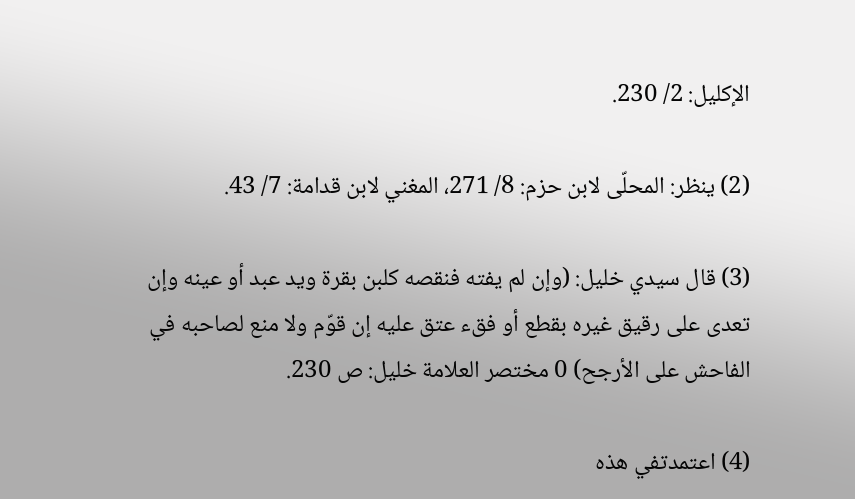الإكليل: 2/ 230.

(2) ينظر: المحلّى لابن حزم: 8/ 271، المغني لابن قدامة: 7/ 43.

(3) قال سيدي خليل: (وإن لم يفته فنقصه كلبن بقرة ويد عبد أو عينه وإن تعدى على رقيق غيره بقطع أو فقء عتق عليه إن قوّم ولا منع لصاحبه في الفاحش على الأرجح) 0 مختصر العلامة خليل: ص 230.

(4) اعتمدتفي هذه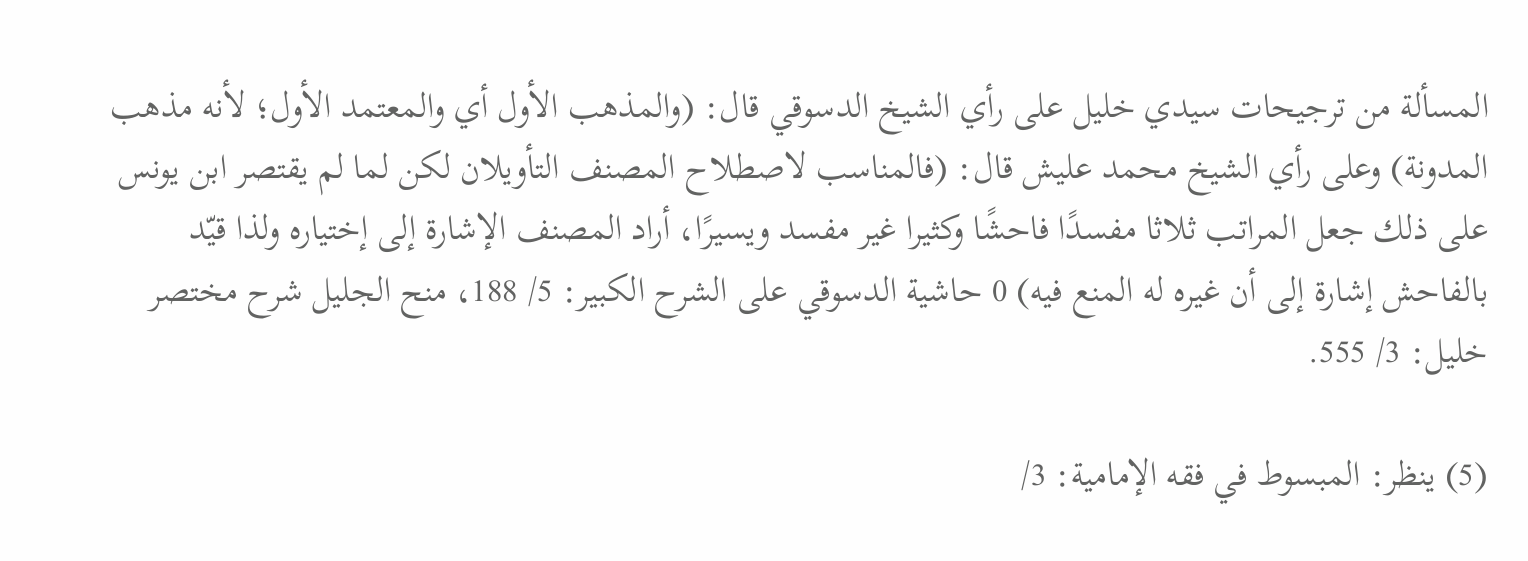المسألة من ترجيحات سيدي خليل على رأي الشيخ الدسوقي قال: (والمذهب الأول أي والمعتمد الأول؛ لأنه مذهب المدونة) وعلى رأي الشيخ محمد عليش قال: (فالمناسب لاصطلاح المصنف التأويلان لكن لما لم يقتصر ابن يونس على ذلك جعل المراتب ثلاثا مفسدًا فاحشًا وكثيرا غير مفسد ويسيرًا، أراد المصنف الإشارة إلى إختياره ولذا قيّد بالفاحش إشارة إلى أن غيره له المنع فيه) 0 حاشية الدسوقي على الشرح الكبير: 5/ 188، منح الجليل شرح مختصر خليل: 3/ 555.

(5) ينظر: المبسوط في فقه الإمامية: 3/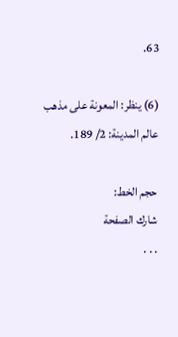63.

(6) ينظر: المعونة على مذهب عالم المدينة: 2/ 189.

حجم الخط:
شارك الصفحة
. . .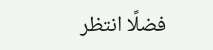فضلًا انتظر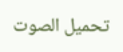تحميل الصوت